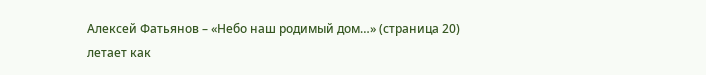Алексей Фатьянов – «Небо наш родимый дом…» (страница 20)
летает как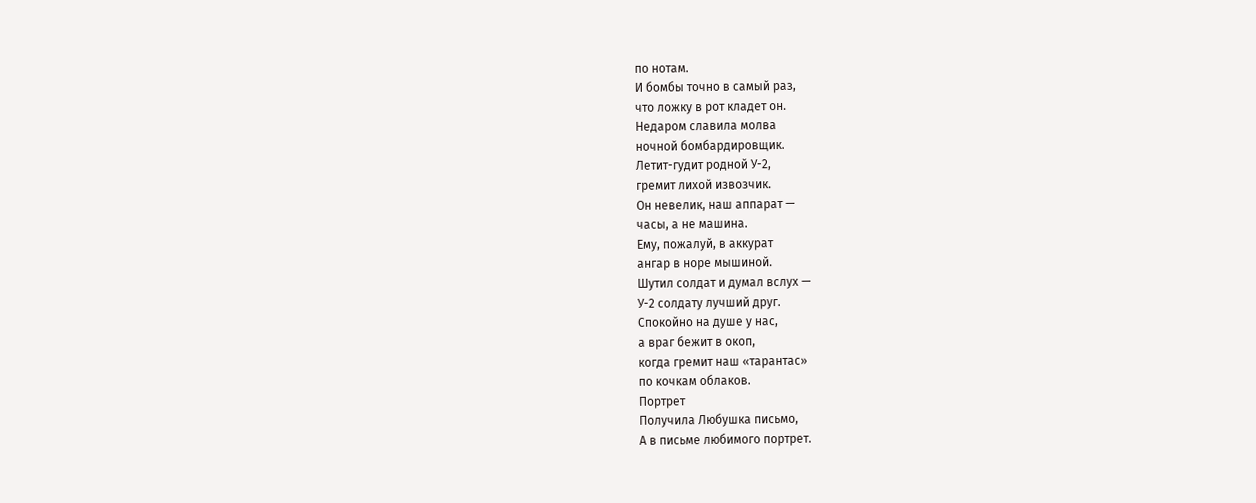по нотам.
И бомбы точно в самый раз,
что ложку в рот кладет он.
Недаром славила молва
ночной бомбардировщик.
Летит-гудит родной У-2,
гремит лихой извозчик.
Он невелик, наш аппарат —
часы, а не машина.
Ему, пожалуй, в аккурат
ангар в норе мышиной.
Шутил солдат и думал вслух —
У-2 солдату лучший друг.
Спокойно на душе у нас,
а враг бежит в окоп,
когда гремит наш «тарантас»
по кочкам облаков.
Портрет
Получила Любушка письмо,
А в письме любимого портрет.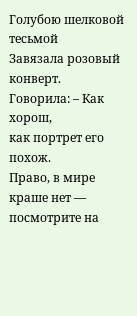Голубою шелковой тесьмой
Завязала розовый конверт.
Говорила: – Как хорош,
как портрет его похож.
Право, в мире краше нет —
посмотрите на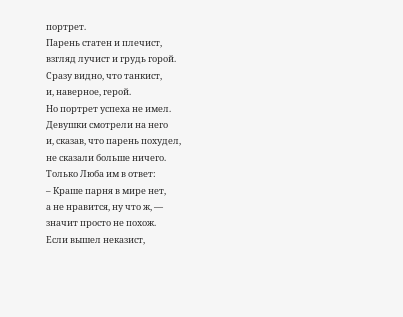портрет.
Парень статен и плечист,
взгляд лучист и грудь горой.
Сразу видно, что танкист,
и, наверное, герой.
Но портрет успеха не имел.
Девушки смотрели на него
и, сказав, что парень похудел,
не сказали больше ничего.
Только Люба им в ответ:
– Краше парня в мире нет,
а не нравится, ну что ж, —
значит просто не похож.
Если вышел неказист,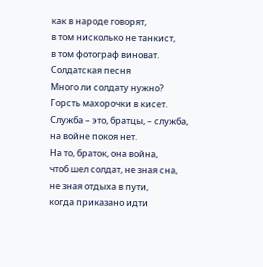как в народе говорят,
в том нисколько не танкист,
в том фотограф виноват.
Солдатская песня
Много ли солдату нужно?
Горсть махорочки в кисет.
Служба – это, братцы, – служба,
на войне покоя нет.
На то, браток, она война,
чтоб шел солдат, не зная сна,
не зная отдыха в пути,
когда приказано идти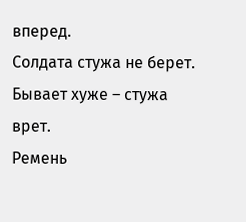вперед.
Солдата стужа не берет.
Бывает хуже – стужа врет.
Ремень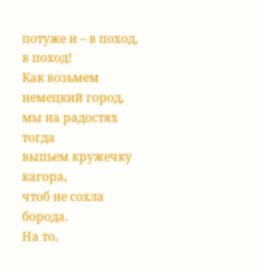потуже и – в поход,
в поход!
Как возьмем немецкий город,
мы на радостях тогда
выпьем кружечку кагора,
чтоб не сохла борода.
На то,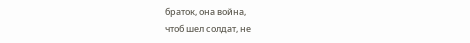браток, она война,
чтоб шел солдат, не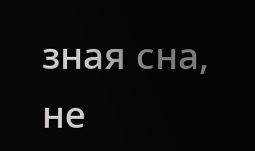зная сна,
не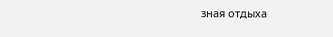зная отдыха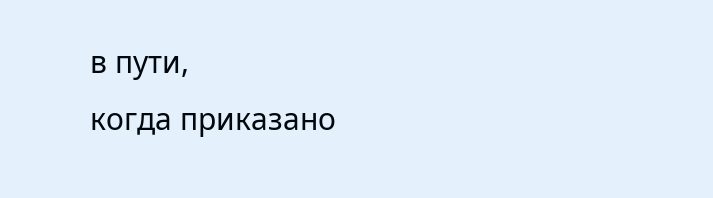в пути,
когда приказано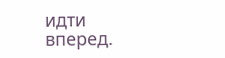идти
вперед.